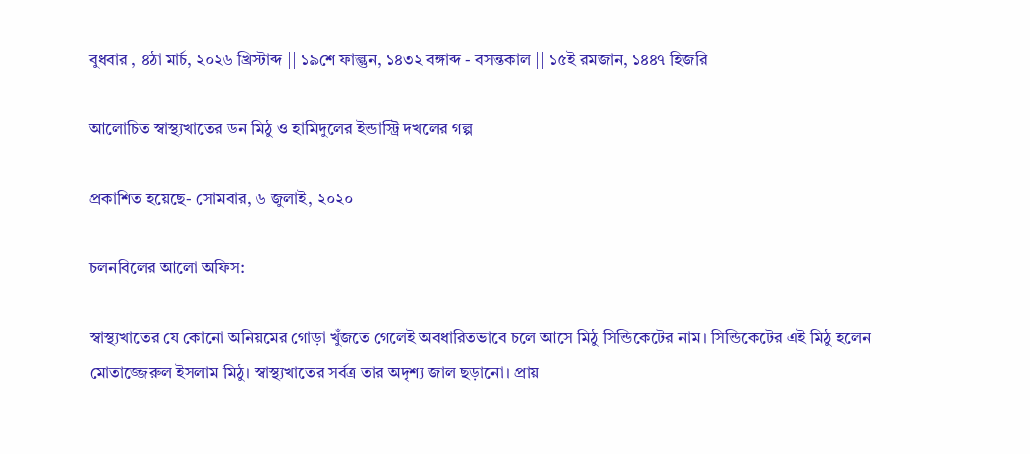বুধবার , ৪ঠা মার্চ, ২০২৬ খ্রিস্টাব্দ || ১৯শে ফাল্গুন, ১৪৩২ বঙ্গাব্দ - বসন্তকাল || ১৫ই রমজান, ১৪৪৭ হিজরি

আলোচিত স্বাস্থ্যখাতের ডন মিঠু ও হামিদুলের ইন্ডাস্ট্রি দখলের গল্প

প্রকাশিত হয়েছে- সোমবার, ৬ জুলাই, ২০২০

চলনবিলের আলো অফিস:

স্বাস্থ্যখাতের যে কোনো অনিয়মের গোড়া খুঁজতে গেলেই অবধারিতভাবে চলে আসে মিঠু সিন্ডিকেটের নাম। সিন্ডিকেটের এই মিঠু হলেন মোতাজ্জেরুল ইসলাম মিঠু। স্বাস্থ্যখাতের সর্বত্র তার অদৃশ্য জাল ছড়ানো। প্রায়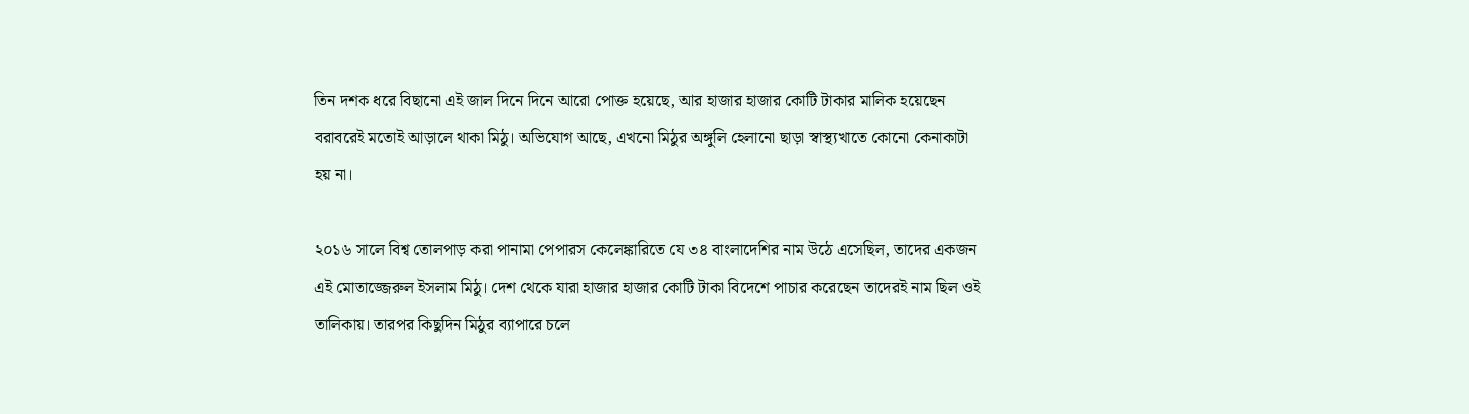তিন দশক ধরে বিছানো এই জাল দিনে দিনে আরো পোক্ত হয়েছে, আর হাজার হাজার কোটি টাকার মালিক হয়েছেন বরাবরেই মতোই আড়ালে থাকা মিঠু। অভিযোগ আছে, এখনো মিঠুর অঙ্গুলি হেলানো ছাড়া স্বাস্থ্যখাতে কোনো কেনাকাটা হয় না।

২০১৬ সালে বিশ্ব তোলপাড় করা পানামা পেপারস কেলেঙ্কারিতে যে ৩৪ বাংলাদেশির নাম উঠে এসেছিল, তাদের একজন এই মোতাজ্জেরুল ইসলাম মিঠু। দেশ থেকে যারা হাজার হাজার কোটি টাকা বিদেশে পাচার করেছেন তাদেরই নাম ছিল ওই তালিকায়। তারপর কিছুদিন মিঠুর ব্যাপারে চলে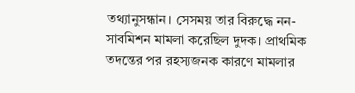তথ্যানুসন্ধান। সেসময় তার বিরুদ্ধে নন-সাবমিশন মামলা করেছিল দুদক। প্রাথমিক তদন্তের পর রহস্যজনক কারণে মামলার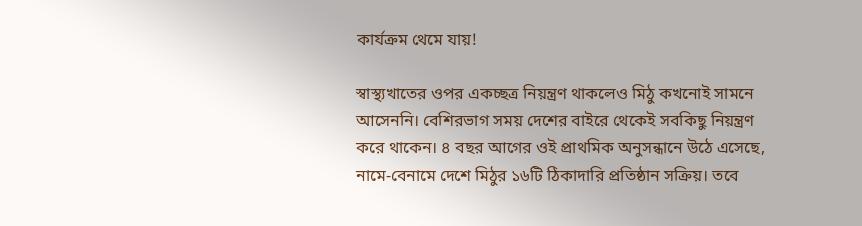কার্যক্রম থেমে যায়!

স্বাস্থ্যখাতের ওপর একচ্ছত্র নিয়ন্ত্রণ থাকলেও মিঠু কখনোই সামনে আসেননি। বেশিরভাগ সময় দেশের বাইরে থেকেই সবকিছু নিয়ন্ত্রণ করে থাকেন। ৪ বছর আগের ওই প্রাথমিক অনুসন্ধানে উঠে এসেছে, নামে-বেনামে দেশে মিঠুর ১৬টি ঠিকাদারি প্রতিষ্ঠান সক্রিয়। তবে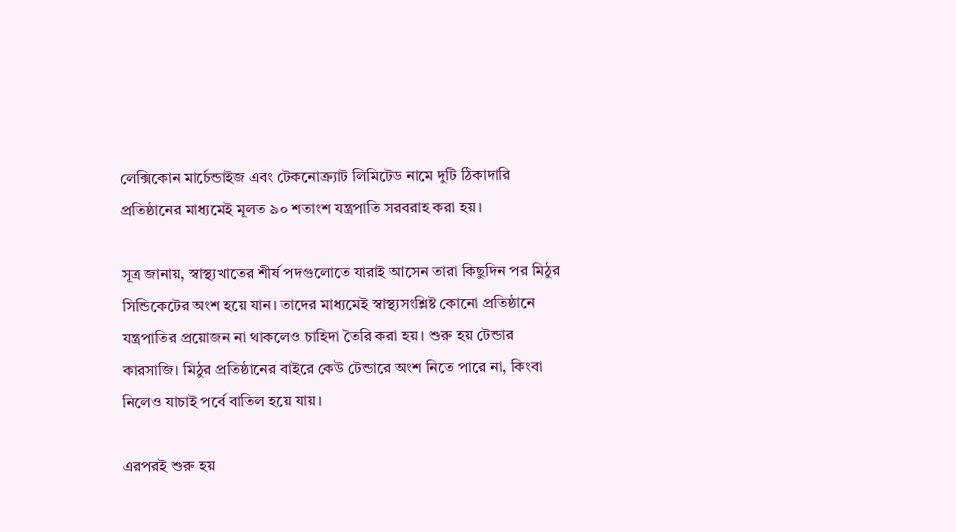লেক্সিকোন মার্চেন্ডাইজ এবং টেকনোক্র্যাট লিমিটেড নামে দুটি ঠিকাদারি প্রতিষ্ঠানের মাধ্যমেই মূলত ৯০ শতাংশ যন্ত্রপাতি সরবরাহ করা হয়।

সূত্র জানায়, স্বাস্থ্যখাতের শীর্ষ পদগুলোতে যারাই আসেন তারা কিছুদিন পর মিঠুর সিন্ডিকেটের অংশ হয়ে যান। তাদের মাধ্যমেই স্বাস্থ্যসংশ্লিষ্ট কোনো প্রতিষ্ঠানে যন্ত্রপাতির প্রয়োজন না থাকলেও চাহিদা তৈরি করা হয়। শুরু হয় টেন্ডার কারসাজি। মিঠুর প্রতিষ্ঠানের বাইরে কেউ টেন্ডারে অংশ নিতে পারে না, কিংবা নিলেও যাচাই পর্বে বাতিল হয়ে যায়।

এরপরই শুরু হয়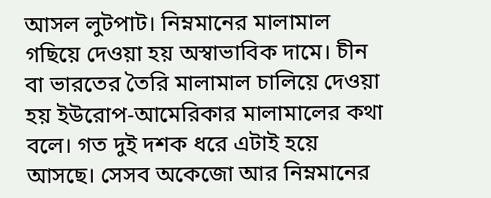আসল লুটপাট। নিম্নমানের মালামাল গছিয়ে দেওয়া হয় অস্বাভাবিক দামে। চীন বা ভারতের তৈরি মালামাল চালিয়ে দেওয়া হয় ইউরোপ-আমেরিকার মালামালের কথা বলে। গত দুই দশক ধরে এটাই হয়ে আসছে। সেসব অকেজো আর নিম্নমানের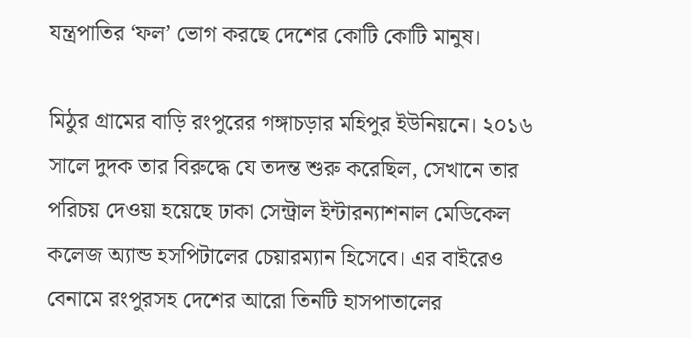যন্ত্রপাতির ‘ফল’ ভোগ করছে দেশের কোটি কোটি মানুষ।

মিঠুর গ্রামের বাড়ি রংপুরের গঙ্গাচড়ার মহিপুর ইউনিয়নে। ২০১৬ সালে দুদক তার বিরুদ্ধে যে তদন্ত শুরু করেছিল, সেখানে তার পরিচয় দেওয়া হয়েছে ঢাকা সেন্ট্রাল ইন্টারন্যাশনাল মেডিকেল কলেজ অ্যান্ড হসপিটালের চেয়ারম্যান হিসেবে। এর বাইরেও বেনামে রংপুরসহ দেশের আরো তিনটি হাসপাতালের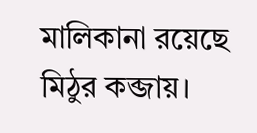মালিকানা রয়েছে মিঠুর কব্জায়।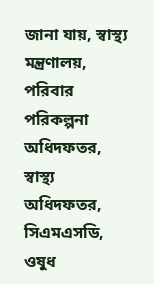জানা যায়, স্বাস্থ্য মন্ত্রণালয়, পরিবার পরিকল্পনা অধিদফতর, স্বাস্থ্য অধিদফতর, সিএমএসডি, ওষুধ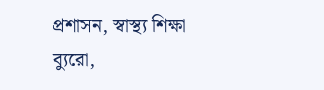প্রশাসন, স্বাস্থ্য শিক্ষা ব্যুরো,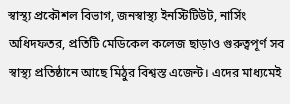স্বাস্থ্য প্রকৌশল বিভাগ, জনস্বাস্থ্য ইনস্টিটিউট, নার্সিং অধিদফতর, প্রতিটি মেডিকেল কলেজ ছাড়াও গুরুত্বপূর্ণ সব স্বাস্থ্য প্রতিষ্ঠানে আছে মিঠুর বিশ্বস্ত এজেন্ট। এদের মাধ্যমেই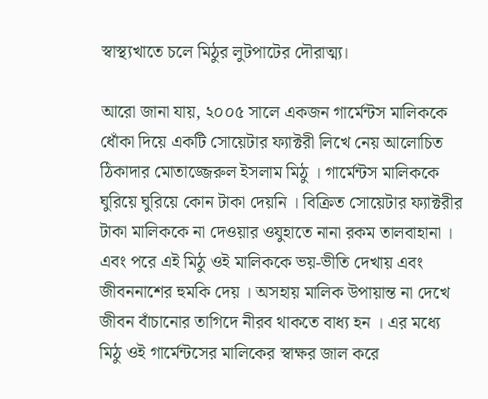স্বাস্থ্যখাতে চলে মিঠুর লুটপাটের দৌরাত্ম্য।

আরো জানা যায়, ২০০৫ সালে একজন গার্মেন্টস মালিককে ধোঁকা দিয়ে একটি সোয়েটার ফ্যাক্টরী লিখে নেয় আলোচিত ঠিকাদার মোতাজ্জেরুল ইসলাম মিঠু । গার্মেন্টস মালিককে ঘুরিয়ে ঘুরিয়ে কোন টাকা দেয়নি । বিক্রিত সোয়েটার ফ্যাক্টরীর টাকা মালিককে না দেওয়ার ওযুহাতে নানা রকম তালবাহানা । এবং পরে এই মিঠু ওই মালিককে ভয়-ভীতি দেখায় এবং জীবননাশের হুমকি দেয় । অসহায় মালিক উপায়ান্ত না দেখে জীবন বাঁচানোর তাগিদে নীরব থাকতে বাধ্য হন । এর মধ্যে মিঠু ওই গার্মেন্টসের মালিকের স্বাক্ষর জাল করে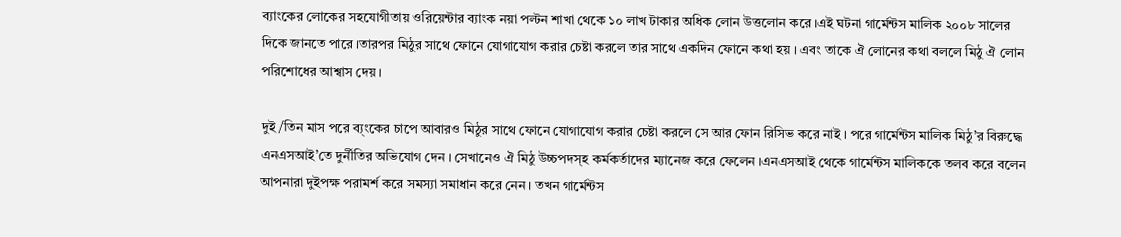ব্যাংকের লোকের সহযোগীতায় ওরিয়েন্টার ব্যাংক নয়া পল্টন শাখা থেকে ১০ লাখ টাকার অধিক লোন উত্তলোন করে ।এই ঘটনা গার্মেন্টস মালিক ২০০৮ সালের দিকে জানতে পারে ।তারপর মিঠুর সাথে ফোনে যোগাযোগ করার চেষ্টা করলে তার সাথে একদিন ফোনে কথা হয় । এবং তাকে ঐ লোনের কথা বললে মিঠু ঐ লোন পরিশোধের আশ্বাস দেয় ।

দুই/তিন মাস পরে ব্য্ংকের চাপে আবারও মিঠুর সাথে ফোনে যোগাযোগ করার চেষ্টা করলে সে আর ফোন রিসিভ করে নাই । পরে গার্মেন্টস মালিক মিঠু’র বিরুদ্ধে এনএসআই’তে দুর্নীতির অভিযোগ দেন । সেখানেও ঐ মিঠু উচ্চপদস্হ কর্মকর্তাদের ম্যানেজ করে ফেলেন ।এনএসআই থেকে গার্মেন্টস মালিককে তলব করে বলেন আপনারা দুইপক্ষ পরামর্শ করে সমস্যা সমাধান করে নেন । তখন গার্মেন্টস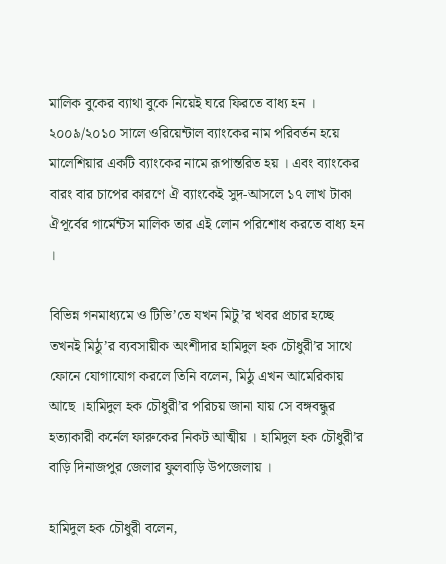মালিক বুকের ব্যাথা বুকে নিয়েই ঘরে ফিরতে বাধ্য হন । ২০০৯/২০১০ সালে ওরিয়েন্টাল ব্যাংকের নাম পরিবর্তন হয়ে মালেশিয়ার একটি ব্যাংকের নামে রূপান্তরিত হয় । এবং ব্যাংকের বারং বার চাপের কারণে ঐ ব্যাংকেই সুদ-আসলে ১৭ লাখ টাকা ঐপূর্বের গার্মেন্টস মালিক তার এই লোন পরিশোধ করতে বাধ্য হন ।

বিভিন্ন গনমাধ্যমে ও টিভি’তে যখন মিটু’র খবর প্রচার হচ্ছে তখনই মিঠু’র ব্যবসায়ীক অংশীদার হামিদুল হক চৌধুরী’র সাথে ফোনে যোগাযোগ করলে তিনি বলেন, মিঠু এখন আমেরিকায় আছে ।হামিদুল হক চৌধুরী’র পরিচয় জানা যায় সে বঙ্গবন্ধুর হত্যাকারী কর্নেল ফারুকের নিকট আত্মীয় । হামিদুল হক চৌধুরী’র বাড়ি দিনাজপুর জেলার ফুলবাড়ি উপজেলায় ।

হামিদুল হক চৌধুরী বলেন,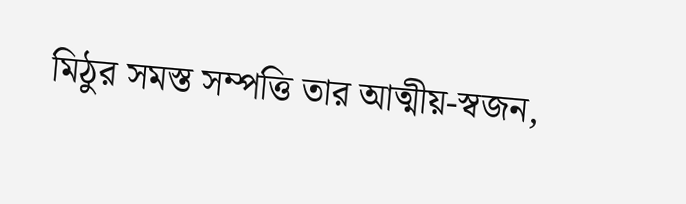মিঠুর সমস্ত সম্পত্তি তার আত্মীয়-স্বজন,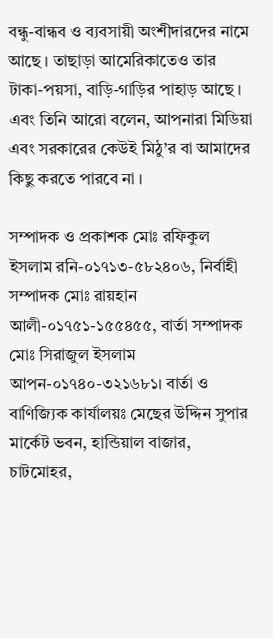বন্ধু-বান্ধব ও ব্যবসায়ী অংশীদারদের নামে আছে । তাছাড়া আমেরিকাতেও তার টাকা-পয়সা, বাড়ি-গাড়ির পাহাড় আছে । এবং তিনি আরো বলেন, আপনারা মিডিয়া এবং সরকারের কেউই মিঠু’র বা আমাদের কিছু করতে পারবে না ।

সম্পাদক ও প্রকাশক মোঃ রফিকুল ইসলাম রনি-০১৭১৩-৫৮২৪০৬, নির্বাহী সম্পাদক মোঃ রায়হান আলী-০১৭৫১-১৫৫৪৫৫, বার্তা সম্পাদক মোঃ সিরাজুল ইসলাম আপন-০১৭৪০-৩২১৬৮১। বার্তা ও বাণিজ্যিক কার্যালয়ঃ মেছের উদ্দিন সুপার মার্কেট ভবন, হান্ডিয়াল বাজার, চাটমোহর,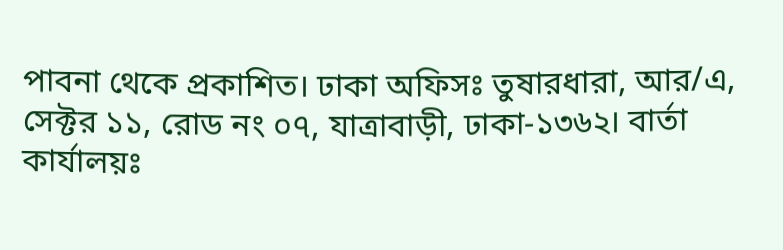পাবনা থেকে প্রকাশিত। ঢাকা অফিসঃ তুষারধারা, আর/এ, সেক্টর ১১, রোড নং ০৭, যাত্রাবাড়ী, ঢাকা-১৩৬২। বার্তা কার্যালয়ঃ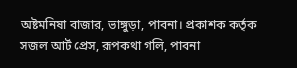অষ্টমনিষা বাজার, ভাঙ্গুড়া, পাবনা। প্রকাশক কর্তৃক সজল আর্ট প্রেস, রূপকথা গলি, পাবনা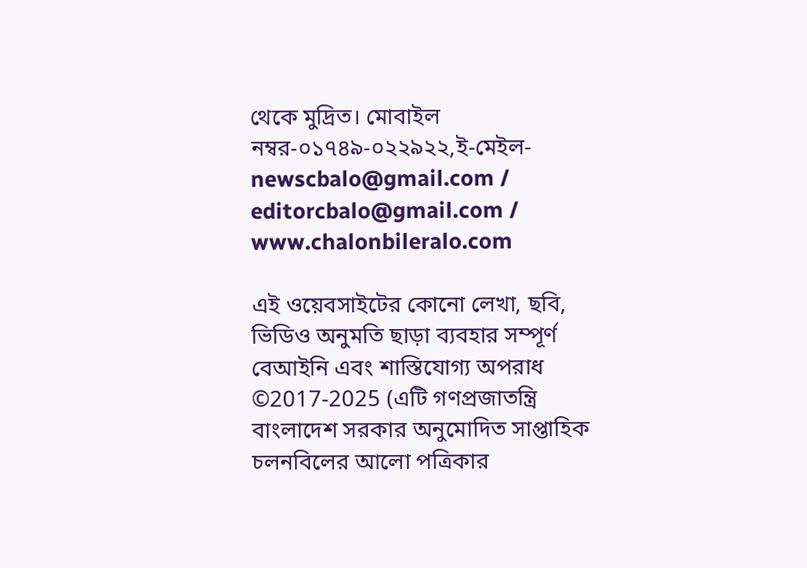থেকে মুদ্রিত। মোবাইল নম্বর-০১৭৪৯-০২২৯২২,ই-মেইল- newscbalo@gmail.com / editorcbalo@gmail.com / www.chalonbileralo.com

এই ওয়েবসাইটের কোনো লেখা, ছবি, ভিডিও অনুমতি ছাড়া ব্যবহার সম্পূর্ণ বেআইনি এবং শাস্তিযোগ্য অপরাধ ©2017-2025 (এটি গণপ্রজাতন্ত্রি বাংলাদেশ সরকার অনুমোদিত সাপ্তাহিক চলনবিলের আলো পত্রিকার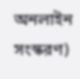অনলাইন সংস্করণ)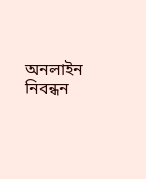অনলাইন নিবন্ধন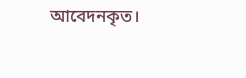আবেদনকৃত।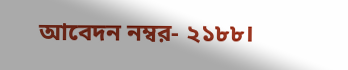আবেদন নম্বর- ২১৮৮।